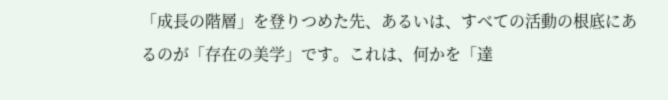「成長の階層」を登りつめた先、あるいは、すべての活動の根底にあるのが「存在の美学」です。これは、何かを「達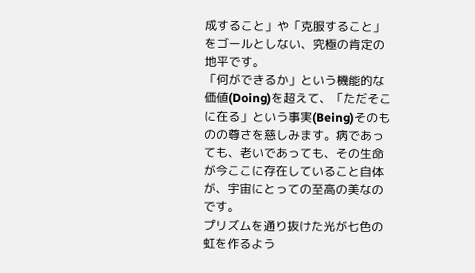成すること」や「克服すること」をゴールとしない、究極の肯定の地平です。
「何ができるか」という機能的な価値(Doing)を超えて、「ただそこに在る」という事実(Being)そのものの尊さを慈しみます。病であっても、老いであっても、その生命が今ここに存在していること自体が、宇宙にとっての至高の美なのです。
プリズムを通り抜けた光が七色の虹を作るよう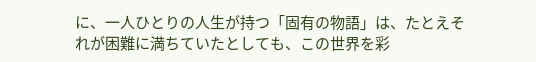に、一人ひとりの人生が持つ「固有の物語」は、たとえそれが困難に満ちていたとしても、この世界を彩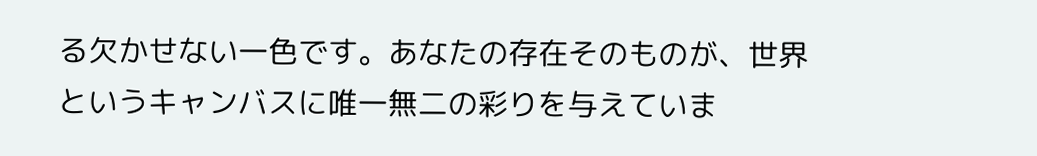る欠かせない一色です。あなたの存在そのものが、世界というキャンバスに唯一無二の彩りを与えていま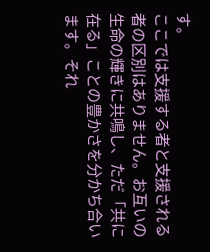す。
ここでは支援する者と支援される者の区別はありません。お互いの生命の輝きに共鳴し、ただ「共に在る」ことの豊かさを分かち合います。それ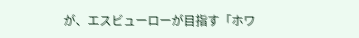が、エスビューローが目指す「ホワ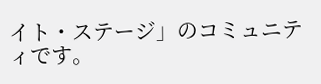イト・ステージ」のコミュニティです。